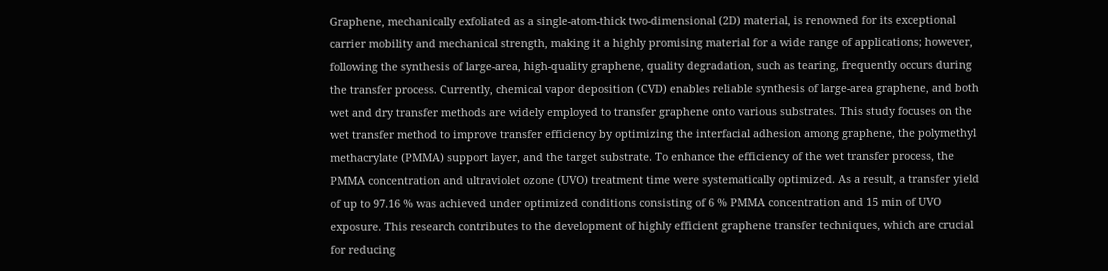Graphene, mechanically exfoliated as a single-atom-thick two-dimensional (2D) material, is renowned for its exceptional carrier mobility and mechanical strength, making it a highly promising material for a wide range of applications; however, following the synthesis of large-area, high-quality graphene, quality degradation, such as tearing, frequently occurs during the transfer process. Currently, chemical vapor deposition (CVD) enables reliable synthesis of large-area graphene, and both wet and dry transfer methods are widely employed to transfer graphene onto various substrates. This study focuses on the wet transfer method to improve transfer efficiency by optimizing the interfacial adhesion among graphene, the polymethyl methacrylate (PMMA) support layer, and the target substrate. To enhance the efficiency of the wet transfer process, the PMMA concentration and ultraviolet ozone (UVO) treatment time were systematically optimized. As a result, a transfer yield of up to 97.16 % was achieved under optimized conditions consisting of 6 % PMMA concentration and 15 min of UVO exposure. This research contributes to the development of highly efficient graphene transfer techniques, which are crucial for reducing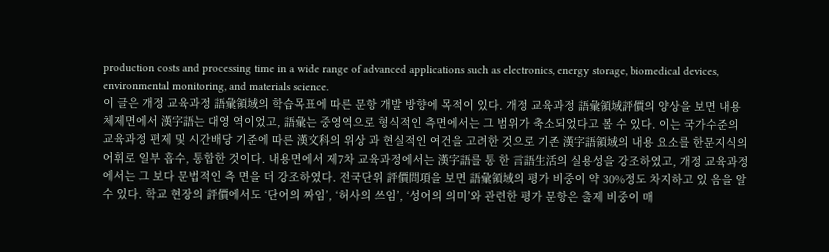production costs and processing time in a wide range of advanced applications such as electronics, energy storage, biomedical devices, environmental monitoring, and materials science.
이 글은 개정 교육과정 語彙領域의 학습목표에 따른 문항 개발 방향에 목적이 있다. 개정 교육과정 語彙領域評價의 양상을 보면 내용 체제면에서 漢字語는 대영 역이었고, 語彙는 중영역으로 형식적인 측면에서는 그 범위가 축소되었다고 볼 수 있다. 이는 국가수준의 교육과정 편제 및 시간배당 기준에 따른 漢文科의 위상 과 현실적인 여건을 고려한 것으로 기존 漢字語領域의 내용 요소를 한문지식의 어휘로 일부 흡수, 통합한 것이다. 내용면에서 제7차 교육과정에서는 漢字語를 통 한 言語生活의 실용성을 강조하였고, 개정 교육과정에서는 그 보다 문법적인 측 면을 더 강조하였다. 전국단위 評價問項을 보면 語彙領域의 평가 비중이 약 30%정도 차지하고 있 음을 알 수 있다. 학교 현장의 評價에서도 ‘단어의 짜임’, ‘허사의 쓰임’, ‘성어의 의미’와 관련한 평가 문항은 출제 비중이 매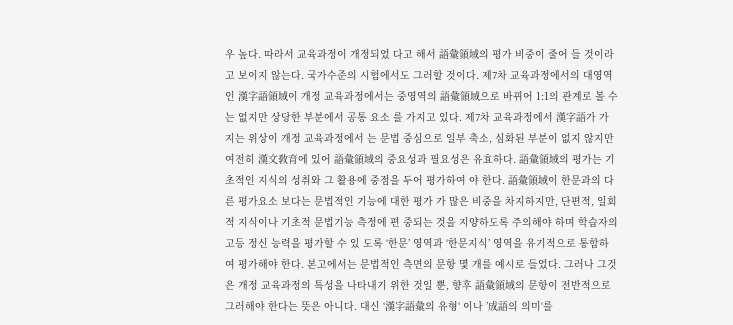우 높다. 따라서 교육과정이 개정되었 다고 해서 語彙領域의 평가 비중이 줄어 들 것이라고 보이지 않는다. 국가수준의 시험에서도 그러할 것이다. 제7차 교육과정에서의 대영역인 漢字語領域이 개정 교육과정에서는 중영역의 語彙領域으로 바뀌어 1:1의 관계로 볼 수는 없지만 상당한 부분에서 공통 요소 를 가지고 있다. 제7차 교육과정에서 漢字語가 가지는 위상이 개정 교육과정에서 는 문법 중심으로 일부 축소, 심화된 부분이 없지 않지만 여전히 漢文敎育에 있어 語彙領域의 중요성과 필요성은 유효하다. 語彙領域의 평가는 기초적인 지식의 성취와 그 활용에 중점을 두어 평가하여 야 한다. 語彙領域이 한문과의 다른 평가요소 보다는 문법적인 기능에 대한 평가 가 많은 비중을 차지하지만, 단편적, 일회적 지식이나 기초적 문법기능 측정에 편 중되는 것을 지양하도록 주의해야 하며 학습자의 고등 정신 능력을 평가할 수 있 도록 ‘한문’ 영역과 ‘한문지식’ 영역을 유기적으로 통합하여 평가해야 한다. 본고에서는 문법적인 측면의 문항 몇 개를 예시로 들었다. 그러나 그것은 개정 교육과정의 특성을 나타내기 위한 것일 뿐, 향후 語彙領域의 문항이 전반적으로 그러해야 한다는 뜻은 아니다. 대신 ‘漢字語彙의 유형‘ 이나 ’成語의 의미‘를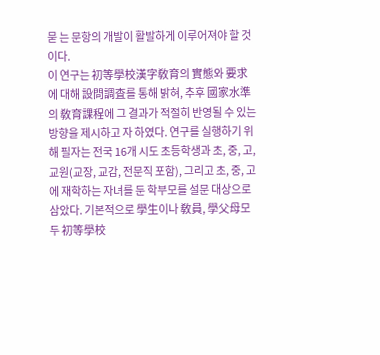묻 는 문항의 개발이 활발하게 이루어져야 할 것이다.
이 연구는 初等學校漢字敎育의 實態와 要求에 대해 設問調査를 통해 밝혀, 추후 國家水準의 敎育課程에 그 결과가 적절히 반영될 수 있는 방향을 제시하고 자 하였다. 연구를 실행하기 위해 필자는 전국 16개 시도 초등학생과 초, 중, 고, 교원(교장, 교감, 전문직 포함), 그리고 초, 중, 고에 재학하는 자녀를 둔 학부모를 설문 대상으로 삼았다. 기본적으로 學生이나 敎員, 學父母모두 初等學校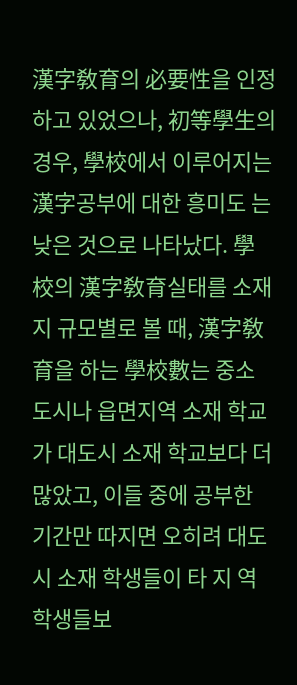漢字敎育의 必要性을 인정 하고 있었으나, 初等學生의 경우, 學校에서 이루어지는 漢字공부에 대한 흥미도 는 낮은 것으로 나타났다. 學校의 漢字敎育실태를 소재지 규모별로 볼 때, 漢字敎育을 하는 學校數는 중소 도시나 읍면지역 소재 학교가 대도시 소재 학교보다 더 많았고, 이들 중에 공부한 기간만 따지면 오히려 대도시 소재 학생들이 타 지 역 학생들보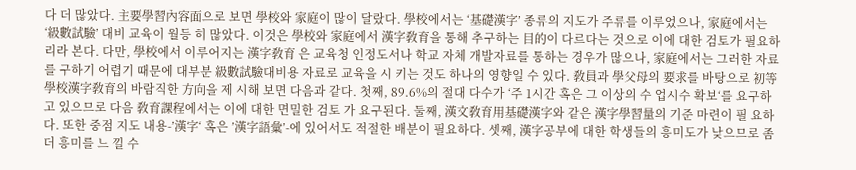다 더 많았다. 主要學習內容面으로 보면 學校와 家庭이 많이 달랐다. 學校에서는 ‘基礎漢字’ 종류의 지도가 주류를 이루었으나, 家庭에서는 ‘級數試驗’ 대비 교육이 월등 히 많았다. 이것은 學校와 家庭에서 漢字敎育을 통해 추구하는 目的이 다르다는 것으로 이에 대한 검토가 필요하리라 본다. 다만, 學校에서 이루어지는 漢字敎育 은 교육청 인정도서나 학교 자체 개발자료를 통하는 경우가 많으나, 家庭에서는 그러한 자료를 구하기 어렵기 때문에 대부분 級數試驗대비용 자료로 교육을 시 키는 것도 하나의 영향일 수 있다. 敎員과 學父母의 要求를 바탕으로 初等學校漢字敎育의 바람직한 方向을 제 시해 보면 다음과 같다. 첫째, 89.6%의 절대 다수가 ‘주 1시간 혹은 그 이상의 수 업시수 확보‘를 요구하고 있으므로 다음 敎育課程에서는 이에 대한 면밀한 검토 가 요구된다. 둘째, 漢文敎育用基礎漢字와 같은 漢字學習量의 기준 마련이 필 요하다. 또한 중점 지도 내용-’漢字‘ 혹은 ’漢字語彙’-에 있어서도 적절한 배분이 필요하다. 셋째, 漢字공부에 대한 학생들의 흥미도가 낮으므로 좀 더 흥미를 느 낄 수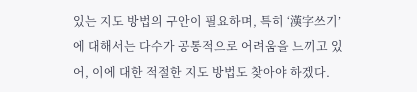있는 지도 방법의 구안이 필요하며, 특히 ‘漢字쓰기’에 대해서는 다수가 공통적으로 어려움을 느끼고 있어, 이에 대한 적절한 지도 방법도 찾아야 하겠다.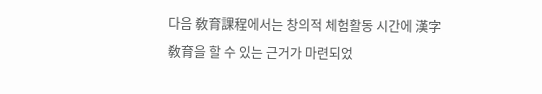다음 敎育課程에서는 창의적 체험활동 시간에 漢字敎育을 할 수 있는 근거가 마련되었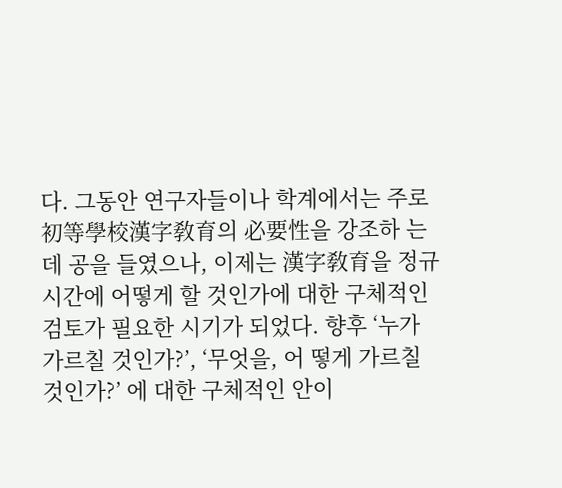다. 그동안 연구자들이나 학계에서는 주로 初等學校漢字敎育의 必要性을 강조하 는데 공을 들였으나, 이제는 漢字敎育을 정규 시간에 어떻게 할 것인가에 대한 구체적인 검토가 필요한 시기가 되었다. 향후 ‘누가 가르칠 것인가?’, ‘무엇을, 어 떻게 가르칠 것인가?’ 에 대한 구체적인 안이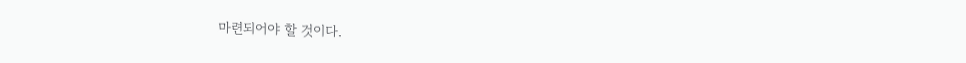마련되어야 할 것이다.